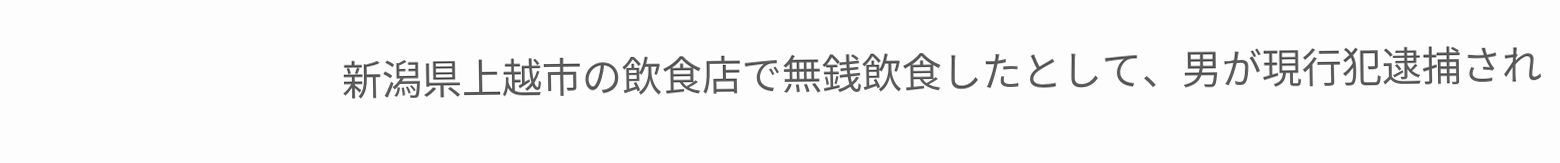新潟県上越市の飲食店で無銭飲食したとして、男が現行犯逮捕され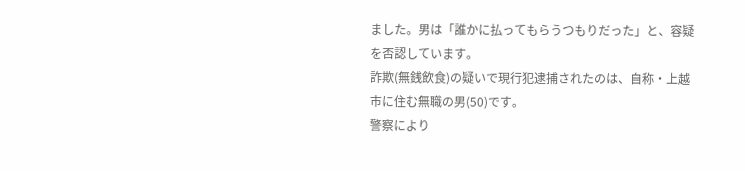ました。男は「誰かに払ってもらうつもりだった」と、容疑を否認しています。
詐欺(無銭飲食)の疑いで現行犯逮捕されたのは、自称・上越市に住む無職の男(50)です。
警察により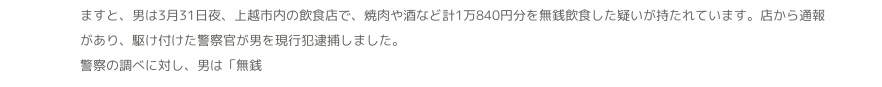ますと、男は3月31日夜、上越市内の飲食店で、焼肉や酒など計1万840円分を無銭飲食した疑いが持たれています。店から通報があり、駆け付けた警察官が男を現行犯逮捕しました。
警察の調べに対し、男は「無銭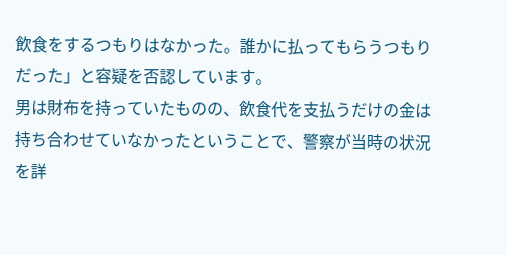飲食をするつもりはなかった。誰かに払ってもらうつもりだった」と容疑を否認しています。
男は財布を持っていたものの、飲食代を支払うだけの金は持ち合わせていなかったということで、警察が当時の状況を詳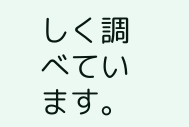しく調べています。